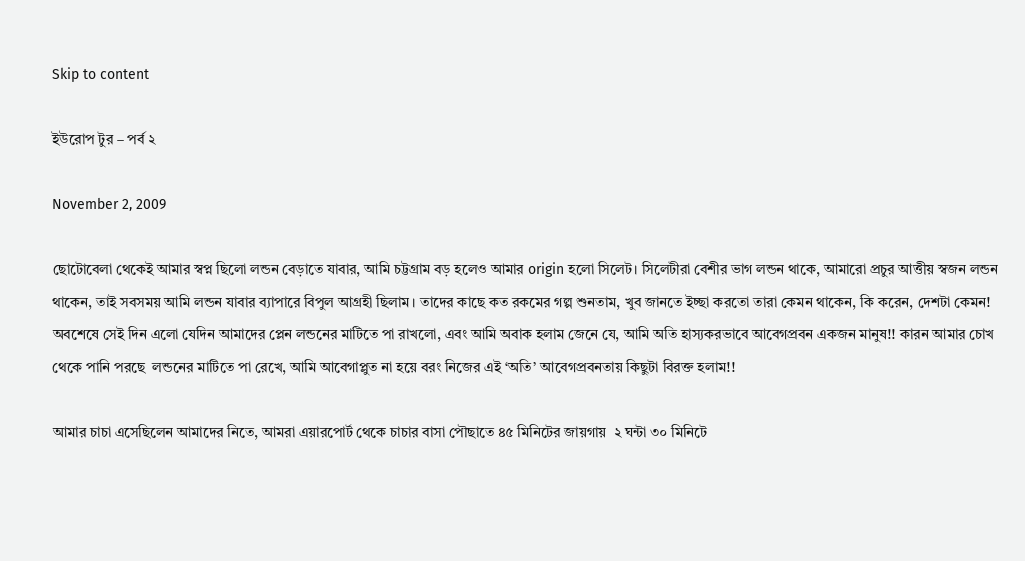Skip to content

ইউরোপ টুর – পর্ব ২

November 2, 2009

ছোটোবেলা থেকেই আমার স্বপ্ন ছিলো লন্ডন বেড়াতে যাবার, আমি চট্টগ্রাম বড় হলেও আমার origin হলো সিলেট। সিলেটীরা বেশীর ভাগ লন্ডন থাকে, আমারো প্রচুর আত্তীয় স্বজন লন্ডন থাকেন, তাই সবসময় আমি লন্ডন যাবার ব্যাপারে বিপুল আগ্রহী ছিলাম। তাদের কাছে কত রকমের গল্প শুনতাম, খুব জানতে ইচ্ছা করতো তারা কেমন থাকেন, কি করেন, দেশটা কেমন! অবশেষে সেই দিন এলো যেদিন আমাদের প্লেন লন্ডনের মাটিতে পা রাখলো, এবং আমি অবাক হলাম জেনে যে, আমি অতি হাস্যকরভাবে আবেগপ্রবন একজন মানুষ!! কারন আমার চোখ থেকে পানি পরছে  লন্ডনের মাটিতে পা রেখে, আমি আবেগাপ্লুত না হয়ে বরং নিজের এই ‘অতি’ আবেগপ্রবনতায় কিছুটা বিরক্ত হলাম!!

আমার চাচা এসেছিলেন আমাদের নিতে, আমরা এয়ারপোর্ট থেকে চাচার বাসা পৌছাতে ৪৫ মিনিটের জায়গায়  ২ ঘন্টা ৩০ মিনিটে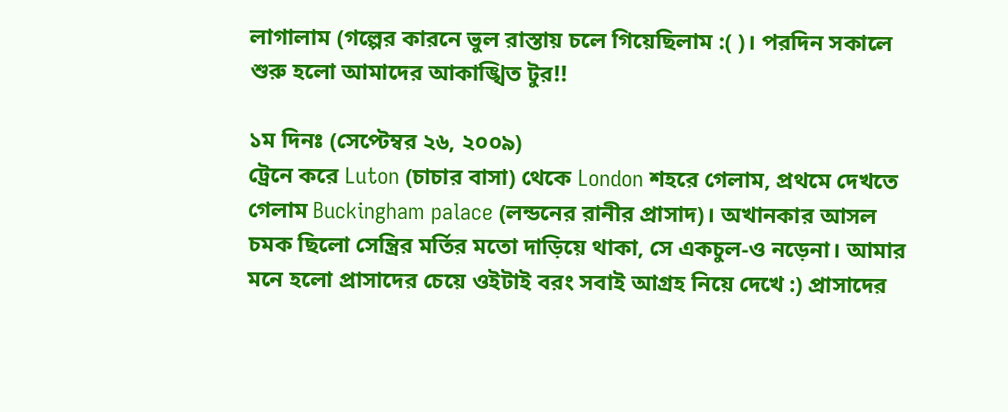লাগালাম (গল্পের কারনে ভুল রাস্তায় চলে গিয়েছিলাম :( )। পরদিন সকালে শুরু হলো আমাদের আকাঙ্খিত টুর!!

১ম দিনঃ (সেপ্টেম্বর ২৬, ২০০৯)
ট্রেনে করে Luton (চাচার বাসা) থেকে London শহরে গেলাম, প্রথমে দেখতে গেলাম Buckingham palace (লন্ডনের রানীর প্রাসাদ)। অখানকার আসল চমক ছিলো সেন্ত্রির মর্তির মতো দাড়িয়ে থাকা, সে একচুল-ও নড়েনা। আমার মনে হলো প্রাসাদের চেয়ে ওইটাই বরং সবাই আগ্রহ নিয়ে দেখে :) প্রাসাদের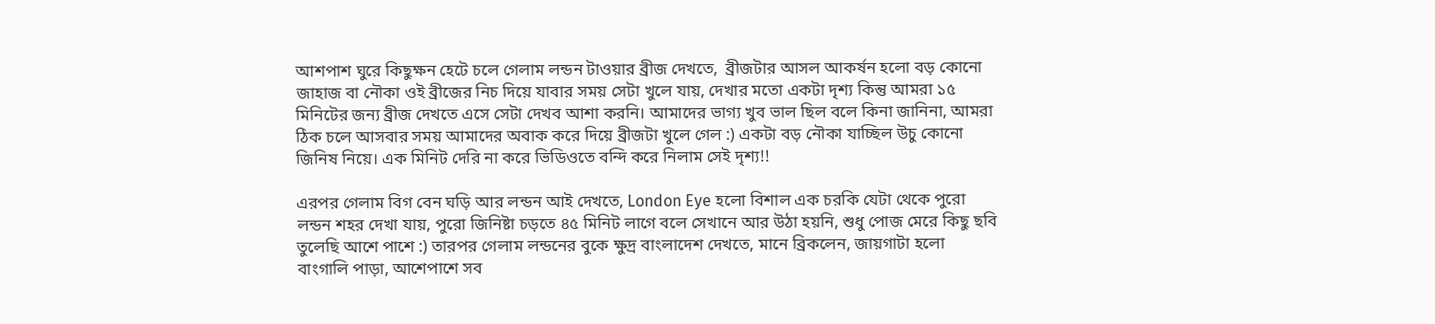আশপাশ ঘুরে কিছুক্ষন হেটে চলে গেলাম লন্ডন টাওয়ার ব্রীজ দেখতে,  ব্রীজটার আসল আকর্ষন হলো বড় কোনো জাহাজ বা নৌকা ওই ব্রীজের নিচ দিয়ে যাবার সময় সেটা খুলে যায়, দেখার মতো একটা দৃশ্য কিন্তু আমরা ১৫ মিনিটের জন্য ব্রীজ দেখতে এসে সেটা দেখব আশা করনি। আমাদের ভাগ্য খুব ভাল ছিল বলে কিনা জানিনা, আমরা ঠিক চলে আসবার সময় আমাদের অবাক করে দিয়ে ব্রীজটা খুলে গেল :) একটা বড় নৌকা যাচ্ছিল উচু কোনো জিনিষ নিয়ে। এক মিনিট দেরি না করে ভিডিওতে বন্দি করে নিলাম সেই দৃশ্য!!

এরপর গেলাম বিগ বেন ঘড়ি আর লন্ডন আই দেখতে, London Eye হলো বিশাল এক চরকি যেটা থেকে পুরো লন্ডন শহর দেখা যায়, পুরো জিনিষ্টা চড়তে ৪৫ মিনিট লাগে বলে সেখানে আর উঠা হয়নি, শুধু পোজ মেরে কিছু ছবি তুলেছি আশে পাশে :) তারপর গেলাম লন্ডনের বুকে ক্ষুদ্র বাংলাদেশ দেখতে, মানে ব্রিকলেন, জায়গাটা হলো বাংগালি পাড়া, আশেপাশে সব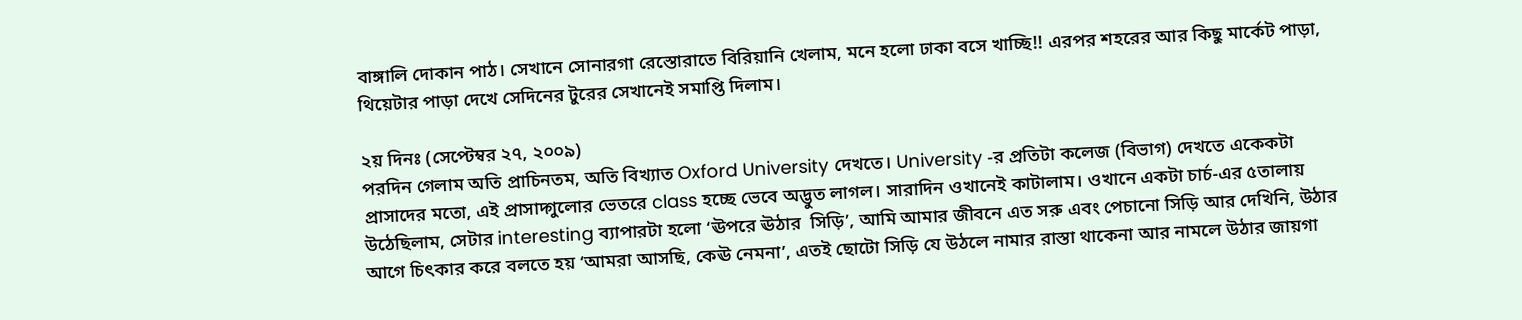বাঙ্গালি দোকান পাঠ। সেখানে সোনারগা রেস্তোরাতে বিরিয়ানি খেলাম, মনে হলো ঢাকা বসে খাচ্ছি!! এরপর শহরের আর কিছু মার্কেট পাড়া, থিয়েটার পাড়া দেখে সেদিনের টুরের সেখানেই সমাপ্তি দিলাম।

২য় দিনঃ (সেপ্টেম্বর ২৭, ২০০৯)
পরদিন গেলাম অতি প্রাচিনতম, অতি বিখ্যাত Oxford University দেখতে। University -র প্রতিটা কলেজ (বিভাগ) দেখতে একেকটা প্রাসাদের মতো, এই প্রাসাদ্গুলোর ভেতরে class হচ্ছে ভেবে অদ্ভুত লাগল। সারাদিন ওখানেই কাটালাম। ওখানে একটা চার্চ-এর ৫তালায় উঠেছিলাম, সেটার interesting ব্যাপারটা হলো ‘ঊপরে ঊঠার  সিড়ি’, আমি আমার জীবনে এত সরু এবং পেচানো সিড়ি আর দেখিনি, উঠার আগে চিৎকার করে বলতে হয় ‘আমরা আসছি, কেঊ নেমনা’, এতই ছোটো সিড়ি যে উঠলে নামার রাস্তা থাকেনা আর নামলে উঠার জায়গা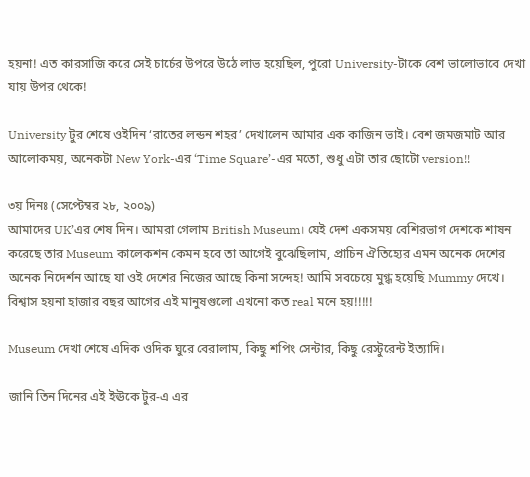হয়না! এত কারসাজি করে সেই চার্চের উপরে উঠে লাভ হয়েছিল, পুরো University-টাকে বেশ ভালোভাবে দেখা যায় উপর থেকে!

University টুর শেষে ওইদিন ‘রাতের লন্ডন শহর’ দেখালেন আমার এক কাজিন ভাই। বেশ জমজমাট আর আলোকময়, অনেকটা New York-এর ‘Time Square’-এর মতো, শুধু এটা তার ছোটো version!!

৩য় দিনঃ (সেপ্টেম্বর ২৮, ২০০৯)
আমাদের UK’এর শেষ দিন। আমরা গেলাম British Museum। যেই দেশ একসময় বেশিরভাগ দেশকে শাষন করেছে তার Museum কালেকশন কেমন হবে তা আগেই বুঝেছিলাম, প্রাচিন ঐতিহ্যের এমন অনেক দেশের অনেক নিদের্শন আছে যা ওই দেশের নিজের আছে কিনা সন্দেহ! আমি সবচেয়ে মুগ্ধ হয়েছি Mummy দেখে। বিশ্বাস হয়না হাজার বছর আগের এই মানুষগুলো এখনো কত real মনে হয়!!!!!

Museum দেখা শেষে এদিক ওদিক ঘুরে বেরালাম, কিছু শপিং সেন্টার, কিছু রেস্টুরেন্ট ইত্যাদি।

জানি তিন দিনের এই ইঊকে টুর-এ এর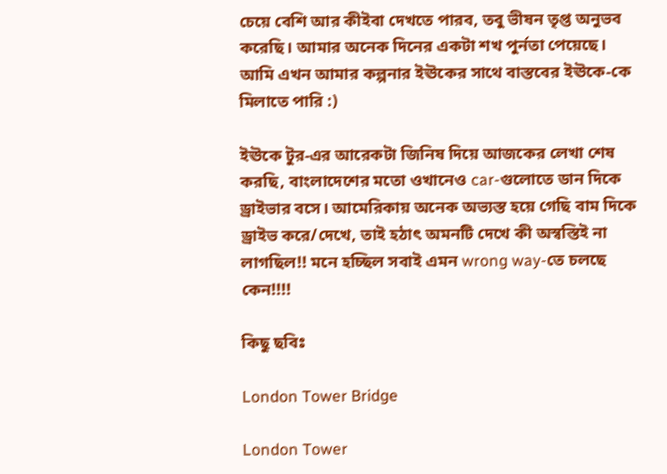চেয়ে বেশি আর কীইবা দেখতে পারব, তবু ভীষন তৃপ্ত অনুভব করেছি। আমার অনেক দিনের একটা শখ পুর্নতা পেয়েছে। আমি এখন আমার কল্পনার ইঊকের সাথে বাস্তবের ইঊকে-কে মিলাতে পারি :)

ইঊকে টুর-এর আরেকটা জিনিষ দিয়ে আজকের লেখা শেষ করছি, বাংলাদেশের মতো ওখানেও car-গুলোতে ডান দিকে ড্রাইভার বসে। আমেরিকায় অনেক অভ্যস্ত হয়ে গেছি বাম দিকে  ড্রাইভ করে/দেখে, তাই হঠাৎ অমনটি দেখে কী অস্বস্তিই না লাগছিল!! মনে হচ্ছিল সবাই এমন wrong way-তে চলছে কেন!!!!

কিছু ছবিঃ

London Tower Bridge

London Tower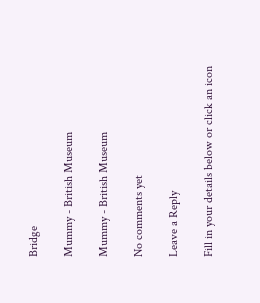Bridge

Mummy - British Museum

Mummy - British Museum

No comments yet

Leave a Reply

Fill in your details below or click an icon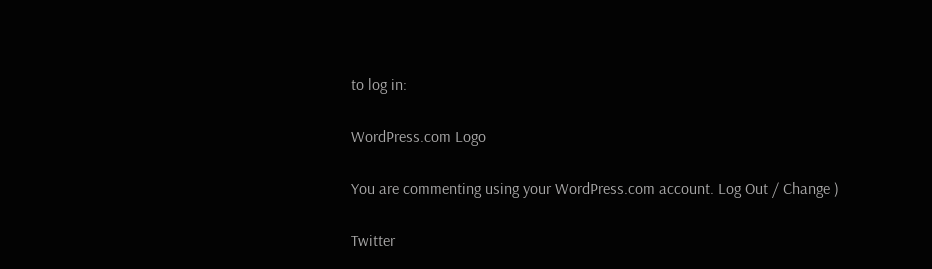to log in:

WordPress.com Logo

You are commenting using your WordPress.com account. Log Out / Change )

Twitter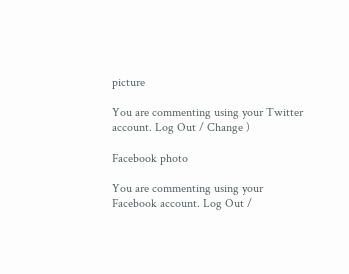picture

You are commenting using your Twitter account. Log Out / Change )

Facebook photo

You are commenting using your Facebook account. Log Out /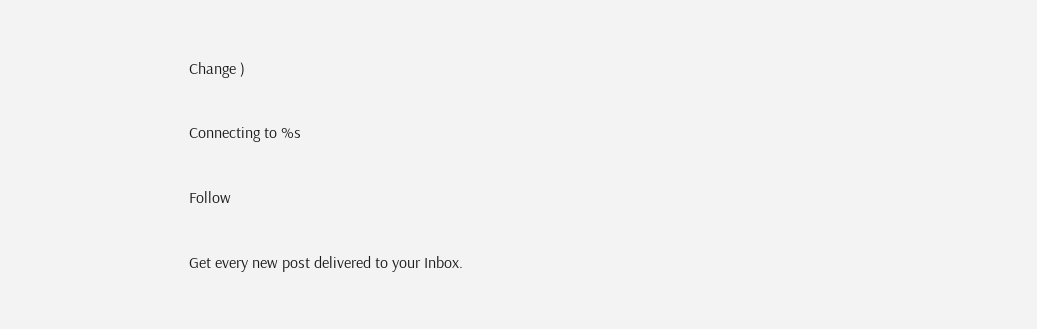Change )

Connecting to %s

Follow

Get every new post delivered to your Inbox.